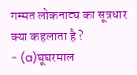गम्मत लोकनाट्य का सूत्रधार क्या कहलाता है ?
- (a)घूघरमाल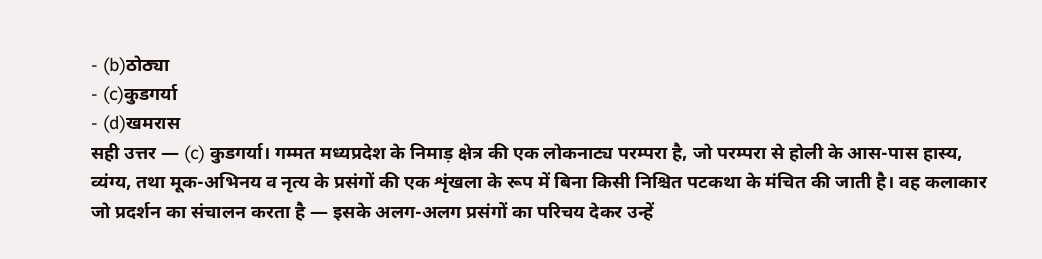- (b)ठोठ्या
- (c)कुडगर्या
- (d)खमरास
सही उत्तर — (c) कुडगर्या। गम्मत मध्यप्रदेश के निमाड़ क्षेत्र की एक लोकनाट्य परम्परा है, जो परम्परा से होली के आस-पास हास्य, व्यंग्य, तथा मूक-अभिनय व नृत्य के प्रसंगों की एक शृंखला के रूप में बिना किसी निश्चित पटकथा के मंचित की जाती है। वह कलाकार जो प्रदर्शन का संचालन करता है — इसके अलग-अलग प्रसंगों का परिचय देकर उन्हें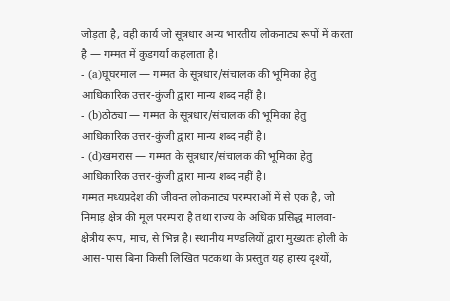जोड़ता है, वही कार्य जो सूत्रधार अन्य भारतीय लोकनाट्य रूपों में करता है — गम्मत में कुडगर्या कहलाता है।
- (a)घूघरमाल — गम्मत के सूत्रधार/संचालक की भूमिका हेतु आधिकारिक उत्तर-कुंजी द्वारा मान्य शब्द नहीं है।
- (b)ठोठ्या — गम्मत के सूत्रधार/संचालक की भूमिका हेतु आधिकारिक उत्तर-कुंजी द्वारा मान्य शब्द नहीं है।
- (d)खमरास — गम्मत के सूत्रधार/संचालक की भूमिका हेतु आधिकारिक उत्तर-कुंजी द्वारा मान्य शब्द नहीं है।
गम्मत मध्यप्रदेश की जीवन्त लोकनाट्य परम्पराओं में से एक है, जो निमाड़ क्षेत्र की मूल परम्परा है तथा राज्य के अधिक प्रसिद्ध मालवा-क्षेत्रीय रूप, माच, से भिन्न है। स्थानीय मण्डलियों द्वारा मुख्यतः होली के आस-पास बिना किसी लिखित पटकथा के प्रस्तुत यह हास्य दृश्यों,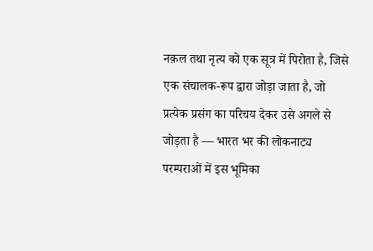नक़ल तथा नृत्य को एक सूत्र में पिरोता है, जिसे एक संचालक-रूप द्वारा जोड़ा जाता है, जो प्रत्येक प्रसंग का परिचय देकर उसे अगले से जोड़ता है — भारत भर की लोकनाट्य परम्पराओं में इस भूमिका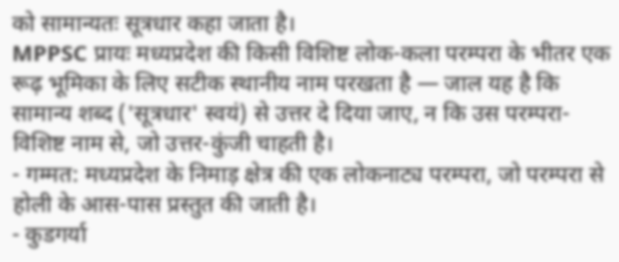को सामान्यतः सूत्रधार कहा जाता है।
MPPSC प्रायः मध्यप्रदेश की किसी विशिष्ट लोक-कला परम्परा के भीतर एक रूढ़ भूमिका के लिए सटीक स्थानीय नाम परखता है — जाल यह है कि सामान्य शब्द ('सूत्रधार' स्वयं) से उत्तर दे दिया जाए, न कि उस परम्परा-विशिष्ट नाम से, जो उत्तर-कुंजी चाहती है।
- गम्मत: मध्यप्रदेश के निमाड़ क्षेत्र की एक लोकनाट्य परम्परा, जो परम्परा से होली के आस-पास प्रस्तुत की जाती है।
- कुडगर्या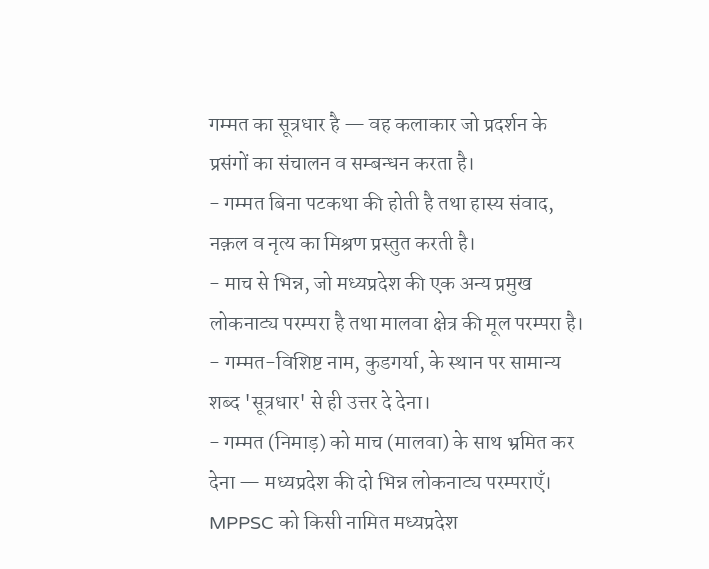गम्मत का सूत्रधार है — वह कलाकार जो प्रदर्शन के प्रसंगों का संचालन व सम्बन्धन करता है।
- गम्मत बिना पटकथा की होती है तथा हास्य संवाद, नक़ल व नृत्य का मिश्रण प्रस्तुत करती है।
- माच से भिन्न, जो मध्यप्रदेश की एक अन्य प्रमुख लोकनाट्य परम्परा है तथा मालवा क्षेत्र की मूल परम्परा है।
- गम्मत-विशिष्ट नाम, कुडगर्या, के स्थान पर सामान्य शब्द 'सूत्रधार' से ही उत्तर दे देना।
- गम्मत (निमाड़) को माच (मालवा) के साथ भ्रमित कर देना — मध्यप्रदेश की दो भिन्न लोकनाट्य परम्पराएँ।
MPPSC को किसी नामित मध्यप्रदेश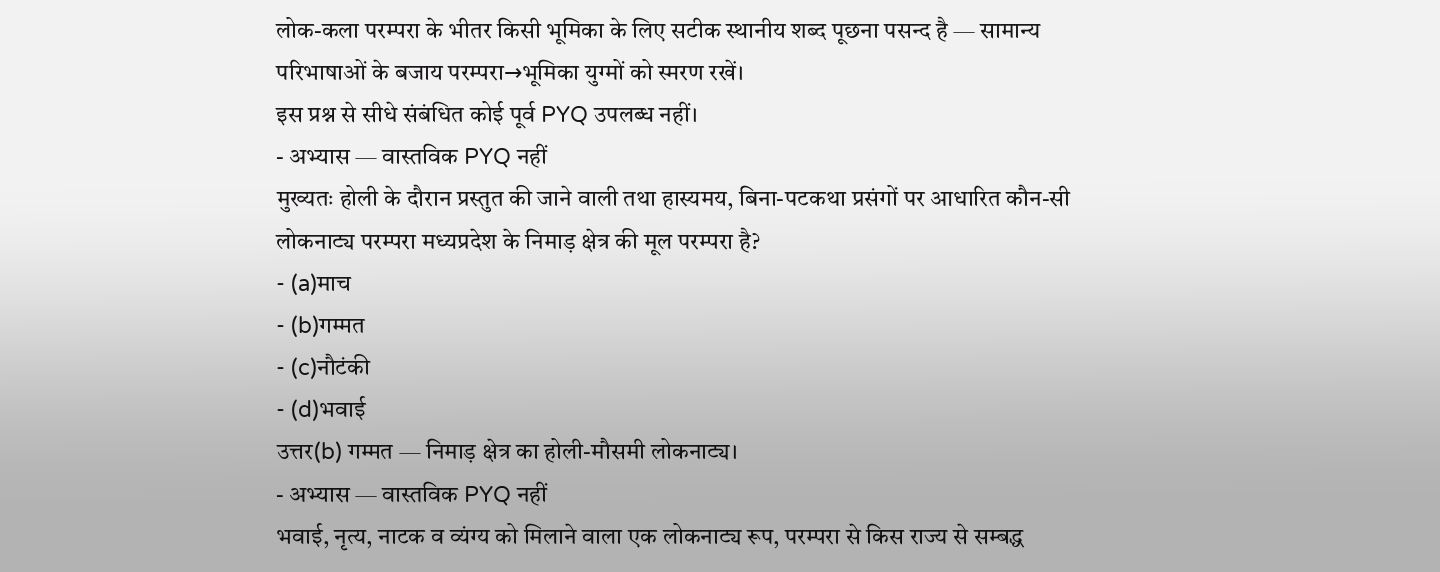लोक-कला परम्परा के भीतर किसी भूमिका के लिए सटीक स्थानीय शब्द पूछना पसन्द है — सामान्य परिभाषाओं के बजाय परम्परा→भूमिका युग्मों को स्मरण रखें।
इस प्रश्न से सीधे संबंधित कोई पूर्व PYQ उपलब्ध नहीं।
- अभ्यास — वास्तविक PYQ नहीं
मुख्यतः होली के दौरान प्रस्तुत की जाने वाली तथा हास्यमय, बिना-पटकथा प्रसंगों पर आधारित कौन-सी लोकनाट्य परम्परा मध्यप्रदेश के निमाड़ क्षेत्र की मूल परम्परा है?
- (a)माच
- (b)गम्मत
- (c)नौटंकी
- (d)भवाई
उत्तर(b) गम्मत — निमाड़ क्षेत्र का होली-मौसमी लोकनाट्य।
- अभ्यास — वास्तविक PYQ नहीं
भवाई, नृत्य, नाटक व व्यंग्य को मिलाने वाला एक लोकनाट्य रूप, परम्परा से किस राज्य से सम्बद्ध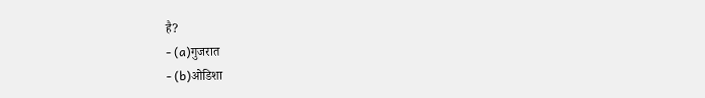है?
- (a)गुजरात
- (b)ओडिशा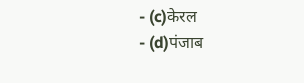- (c)केरल
- (d)पंजाब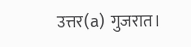उत्तर(a) गुजरात।